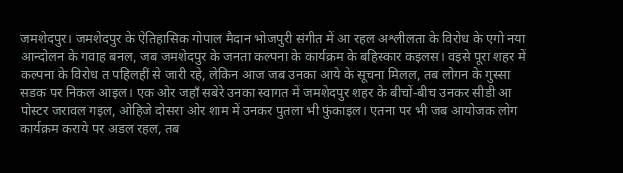जमशेदपुर। जमशेदपुर के ऐतिहासिक गोपाल मैदान भोजपुरी संगीत में आ रहल अश्लीलता के विरोध के एगो नया आन्दोलन के गवाह बनल, जब जमशेदपुर के जनता कल्पना के कार्यक्रम के बहिस्कार कइलस। वइसे पूरा शहर में कल्पना के विरोध त पहिलहीं से जारी रहे, लेकिन आज जब उनका आये के सूचना मिलल, तब लोगन के गुस्सा सडक पर निकल आइल। एक ओर जहाँ सबेरे उनका स्वागत में जमशेदपुर शहर के बीचों-बीच उनकर सीडी आ पोस्टर जरावल गइल, ओहिजे दोसरा ओर शाम में उनकर पुतला भी फुंकाइल। एतना पर भी जब आयोजक लोग कार्यक्रम कराये पर अडल रहल, तब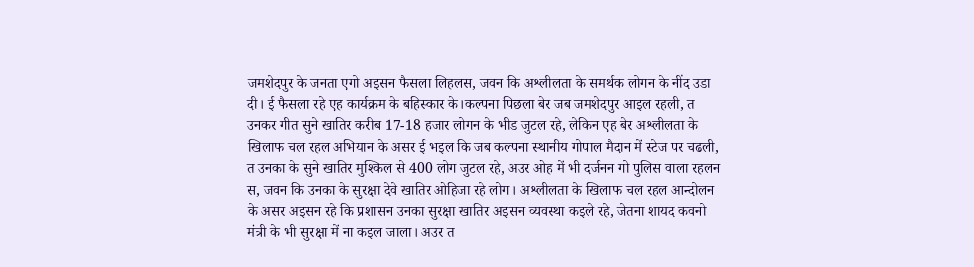जमशेदपुर के जनता एगो अइसन फैसला लिहलस, जवन कि अश्लीलता के समर्थक लोगन के नींद उडा दी। ई फैसला रहे एह कार्यक्रम के बहिस्कार के।कल्पना पिछला बेर जब जमशेदपुर आइल रहली, त उनकर गीत सुने खातिर करीब 17-18 हजार लोगन के भीड जुटल रहे, लेकिन एह बेर अश्लीलता के खिलाफ चल रहल अभियान के असर ई भइल कि जब कल्पना स्थानीय गोपाल मैदान में स्टेज पर चढली, त उनका के सुने खातिर मुश्किल से 400 लोग जुटल रहे, अउर ओह में भी दर्जनन गो पुलिस वाला रहलन स, जवन कि उनका के सुरक्षा देवे खातिर ओहिजा रहे लोग। अश्लीलता के खिलाफ चल रहल आन्दोलन के असर अइसन रहे कि प्रशासन उनका सुरक्षा खातिर अइसन व्यवस्था कइले रहे, जेतना शायद कवनो मंत्री के भी सुरक्षा में ना कइल जाला। अउर त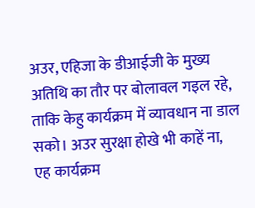अउर, एहिजा के डीआईजी के मुख्य अतिथि का तौर पर बोलावल गइल रहे, ताकि केहु कार्यक्रम में व्यावधान ना डाल सको। अउर सुरक्षा होखे भी काहें ना, एह कार्यक्रम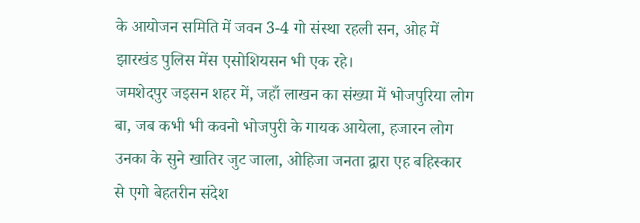के आयोजन समिति में जवन 3-4 गो संस्था रहली सन, ओह में झारखंड पुलिस मेंस एसोशियसन भी एक रहे।
जमशेदपुर जइसन शहर में, जहाँ लाखन का संख्या में भोजपुरिया लोग बा, जब कभी भी कवनो भोजपुरी के गायक आयेला, हजारन लोग उनका के सुने खातिर जुट जाला, ओहिजा जनता द्वारा एह बहिस्कार से एगो बेहतरीन संदेश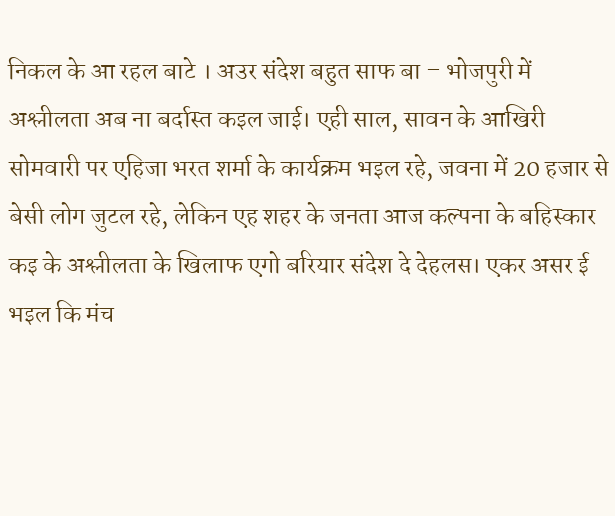निकल के आ रहल बाटे । अउर संदेश बहुत साफ बा – भोजपुरी में अश्लीलता अब ना बर्दास्त कइल जाई। एही साल, सावन के आखिरी सोमवारी पर एहिजा भरत शर्मा के कार्यक्रम भइल रहे, जवना में 20 हजार से बेसी लोग जुटल रहे, लेकिन एह शहर के जनता आज कल्पना के बहिस्कार कइ के अश्लीलता के खिलाफ एगो बरियार संदेश दे देहलस। एकर असर ई भइल कि मंच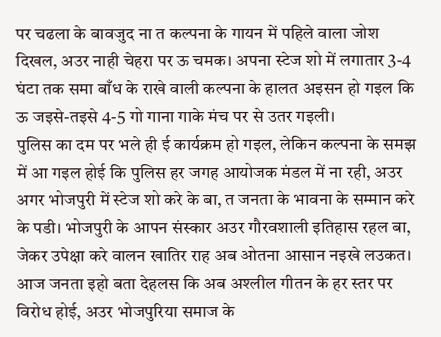पर चढला के बावजुद ना त कल्पना के गायन में पहिले वाला जोश दिखल, अउर नाही चेहरा पर ऊ चमक। अपना स्टेज शो में लगातार 3-4 घंटा तक समा बाँध के राखे वाली कल्पना के हालत अइसन हो गइल कि ऊ जइसे-तइसे 4-5 गो गाना गाके मंच पर से उतर गइली।
पुलिस का दम पर भले ही ई कार्यक्रम हो गइल, लेकिन कल्पना के समझ में आ गइल होई कि पुलिस हर जगह आयोजक मंडल में ना रही, अउर अगर भोजपुरी में स्टेज शो करे के बा, त जनता के भावना के सम्मान करे के पडी। भोजपुरी के आपन संस्कार अउर गौरवशाली इतिहास रहल बा, जेकर उपेक्षा करे वालन खातिर राह अब ओतना आसान नइखे लउकत। आज जनता इहो बता देहलस कि अब अश्लील गीतन के हर स्तर पर विरोध होई, अउर भोजपुरिया समाज के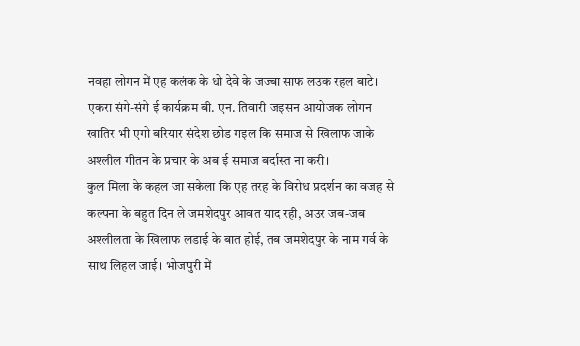नवहा लोगन में एह कलंक के धो देवे के जज्बा साफ लउक रहल बाटे। एकरा संगे-संगे ई कार्यक्रम बी. एन. तिवारी जइसन आयोजक लोगन खातिर भी एगो बरियार संदेश छोड गइल कि समाज से खिलाफ जाके अश्लील गीतन के प्रचार के अब ई समाज बर्दास्त ना करी।
कुल मिला के कहल जा सकेला कि एह तरह के विरोध प्रदर्शन का वजह से कल्पना के बहुत दिन ले जमशेदपुर आवत याद रही, अउर जब-जब अश्लीलता के खिलाफ लडाई के बात होई, तब जमशेदपुर के नाम गर्व के साथ लिहल जाई। भोजपुरी में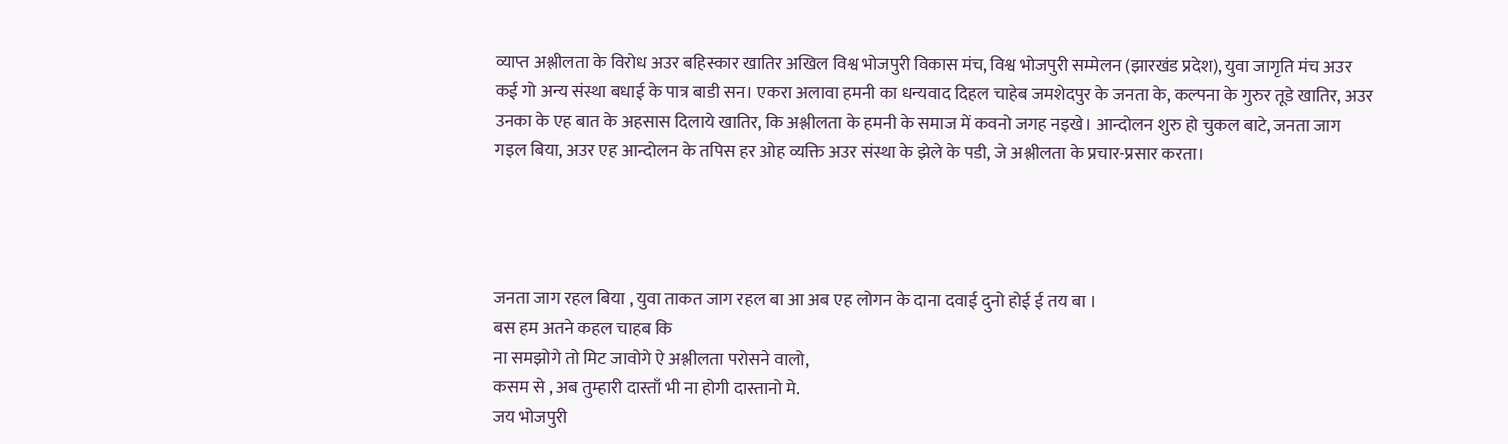व्याप्त अश्लीलता के विरोध अउर बहिस्कार खातिर अखिल विश्व भोजपुरी विकास मंच, विश्व भोजपुरी सम्मेलन (झारखंड प्रदेश), युवा जागृति मंच अउर कई गो अन्य संस्था बधाई के पात्र बाडी सन। एकरा अलावा हमनी का धन्यवाद दिहल चाहेब जमशेदपुर के जनता के, कल्पना के गुरुर तूडे खातिर, अउर उनका के एह बात के अहसास दिलाये खातिर, कि अश्लीलता के हमनी के समाज में कवनो जगह नइखे। आन्दोलन शुरु हो चुकल बाटे, जनता जाग गइल बिया, अउर एह आन्दोलन के तपिस हर ओह व्यक्ति अउर संस्था के झेले के पडी, जे अश्लीलता के प्रचार-प्रसार करता।




जनता जाग रहल बिया , युवा ताकत जाग रहल बा आ अब एह लोगन के दाना दवाई दुनो होई ई तय बा ।
बस हम अतने कहल चाहब कि
ना समझोगे तो मिट जावोगे ऐ अश्लीलता परोसने वालो,
कसम से , अब तुम्हारी दास्ताँ भी ना होगी दास्तानो मे.
जय भोजपुरी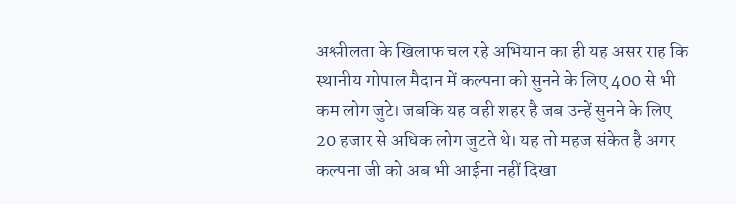अश्लीलता के खिलाफ चल रहे अभियान का ही यह असर राह कि स्थानीय गोपाल मैदान में कल्पना को सुनने के लिए 400 से भी कम लोग जुटे। जबकि यह वही शहर है जब उन्हें सुनने के लिए 20 हजार से अधिक लोग जुटते थे। यह तो महज संकेत है अगर कल्पना जी को अब भी आईना नहीं दिखा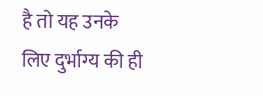है तो यह उनके लिए दुर्भाग्य की ही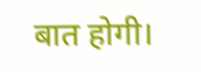बात होगी।